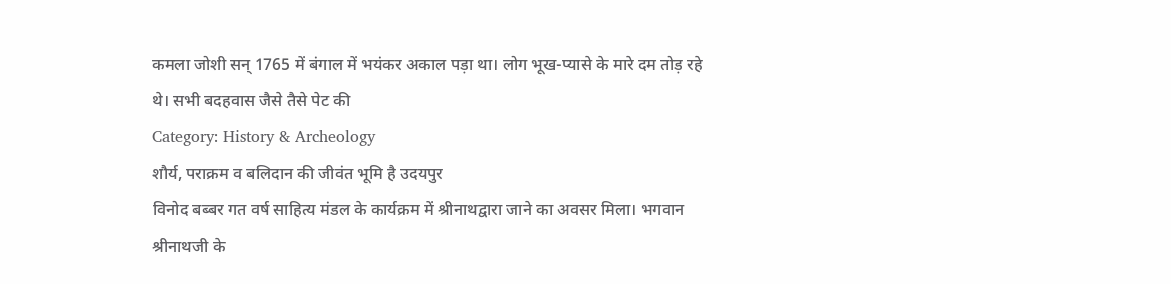कमला जोशी सन् 1765 में बंगाल में भयंकर अकाल पड़ा था। लोग भूख-प्यासे के मारे दम तोड़ रहे थे। सभी बदहवास जैसे तैसे पेट की
Category: History & Archeology
शौर्य, पराक्रम व बलिदान की जीवंत भूमि है उदयपुर
विनोद बब्बर गत वर्ष साहित्य मंडल के कार्यक्रम में श्रीनाथद्वारा जाने का अवसर मिला। भगवान श्रीनाथजी के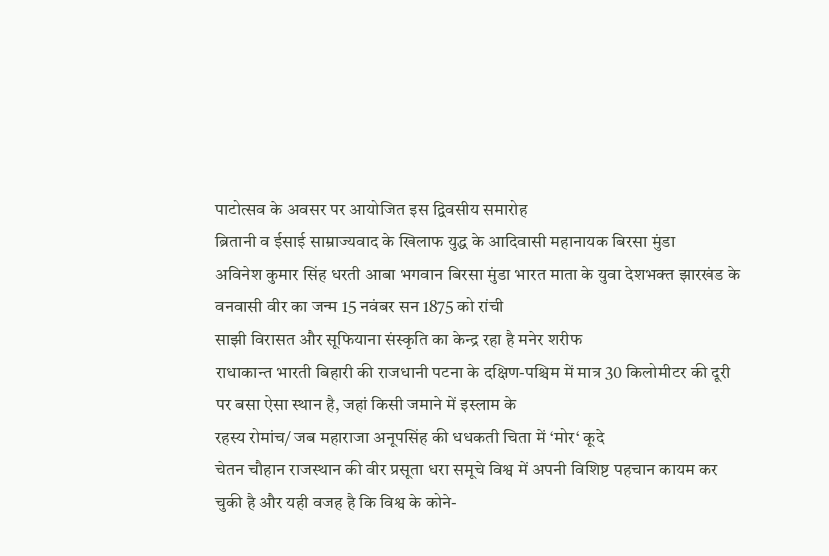पाटोत्सव के अवसर पर आयोजित इस द्विवसीय समारोह
ब्रितानी व ईसाई साम्राज्यवाद के खिलाफ युद्ध के आदिवासी महानायक बिरसा मुंडा
अविनेश कुमार सिंह धरती आबा भगवान बिरसा मुंडा भारत माता के युवा देशभक्त झारखंड के वनवासी वीर का जन्म 15 नवंबर सन 1875 को रांची
साझी विरासत और सूफियाना संस्कृति का केन्द्र रहा है मनेर शरीफ
राधाकान्त भारती बिहारी की राजधानी पटना के दक्षिण-पश्चिम में मात्र 30 किलोमीटर की दूरी पर बसा ऐसा स्थान है, जहां किसी जमाने में इस्लाम के
रहस्य रोमांच/ जब महाराजा अनूपसिंह की धधकती चिता में ‘मोर‘ कूदे
चेतन चौहान राजस्थान की वीर प्रसूता धरा समूचे विश्व में अपनी विशिष्ट पहचान कायम कर चुकी है और यही वजह है कि विश्व के कोने-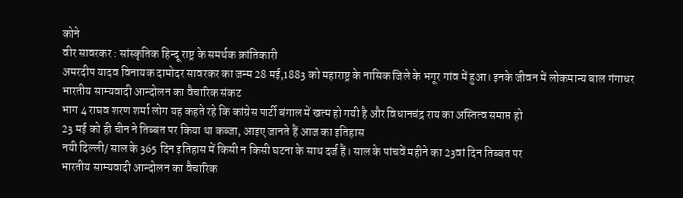कोने
वीर सावरकर : सांस्कृतिक हिन्दू राष्ट्र के समर्थक क्रांतिकारी
अमरदीप यादव विनायक दामोदर सावरकर का जन्म 28 मई,1883 को महाराष्ट्र के नासिक जिले के भगूर गांव में हुआ। इनके जीवन में लोकमान्य बाल गंगाधर
भारतीय साम्यवादी आन्दोलन का वैचारिक संकट
भाग 4 राघव शरण शर्मा लोग यह कहते रहे कि कांग्रेस पार्टी बंगाल में खत्म हो गयी है और विधानचंद्र राय का अस्तित्व समाप्त हो
23 मई को ही चीन ने तिब्बत पर किया था कब्जा, आइए जानते हैं आज का इतिहास
नयी दिल्ली/ साल के 365 दिन इतिहास में किसी न किसी घटना के साथ दर्ज हैं। साल के पांचवें महीने का 23वां दिन तिब्बत पर
भारतीय साम्यवादी आन्दोलन का वैचारिक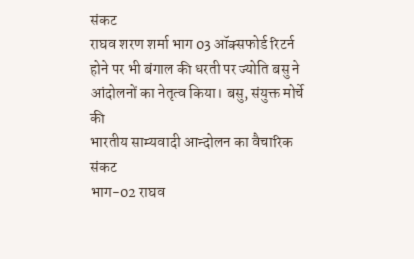संकट
राघव शरण शर्मा भाग 03 ऑक्सफोर्ड रिटर्न होने पर भी बंगाल की धरती पर ज्योति बसु ने आंदोलनों का नेतृत्व किया। बसु, संयुक्त मोर्चे की
भारतीय साम्यवादी आन्दोलन का वैचारिक संकट
भाग-02 राघव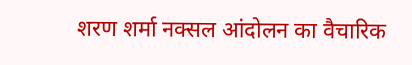शरण शर्मा नक्सल आंदोलन का वैचारिक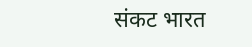संकट भारत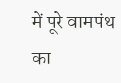में पूरे वामपंथ का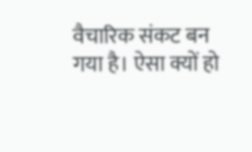वैचारिक संकट बन गया है। ऐसा क्यों हो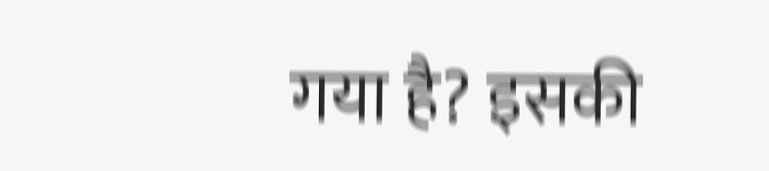गया है? इसकी